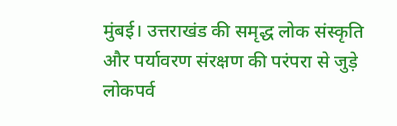मुंबई। उत्तराखंड की समृद्ध लोक संस्कृति और पर्यावरण संरक्षण की परंपरा से जुड़े लोकपर्व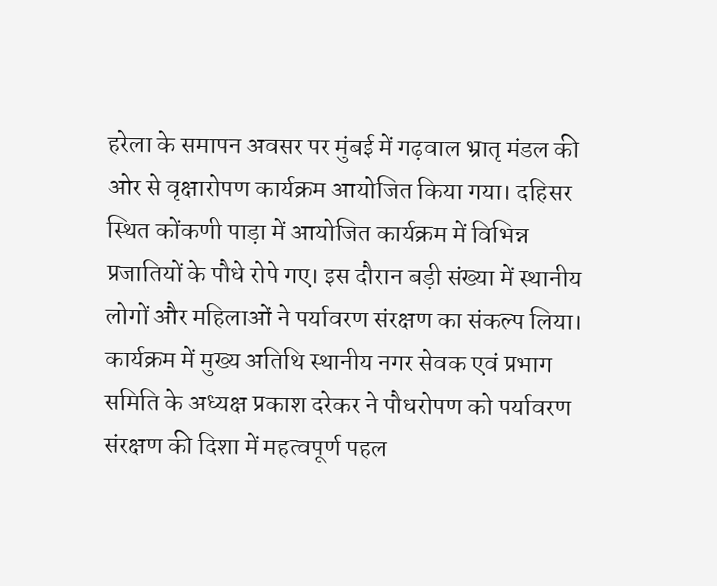हरेला के समापन अवसर पर मुंबई में गढ़वाल भ्रातृ मंडल की ओर से वृक्षारोपण कार्यक्रम आयोजित किया गया। दहिसर स्थित कोंकणी पाड़ा में आयोजित कार्यक्रम में विभिन्न प्रजातियों के पौधे रोपे गए। इस दौरान बड़ी संख्या में स्थानीय लोगों और महिलाओं ने पर्यावरण संरक्षण का संकल्प लिया।
कार्यक्रम में मुख्य अतिथि स्थानीय नगर सेवक एवं प्रभाग समिति के अध्यक्ष प्रकाश दरेकर ने पौधरोपण को पर्यावरण संरक्षण की दिशा में महत्वपूर्ण पहल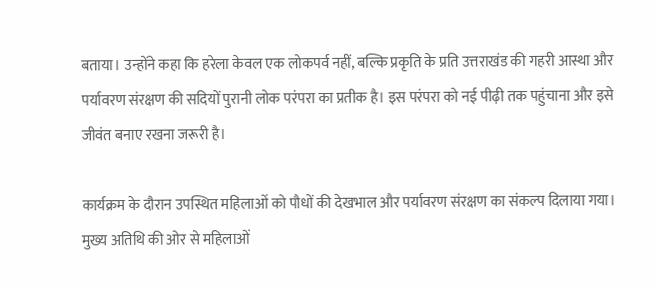बताया। उन्होंने कहा कि हरेला केवल एक लोकपर्व नहीं, बल्कि प्रकृति के प्रति उत्तराखंड की गहरी आस्था और पर्यावरण संरक्षण की सदियों पुरानी लोक परंपरा का प्रतीक है। इस परंपरा को नई पीढ़ी तक पहुंचाना और इसे जीवंत बनाए रखना जरूरी है।

कार्यक्रम के दौरान उपस्थित महिलाओं को पौधों की देखभाल और पर्यावरण संरक्षण का संकल्प दिलाया गया। मुख्य अतिथि की ओर से महिलाओं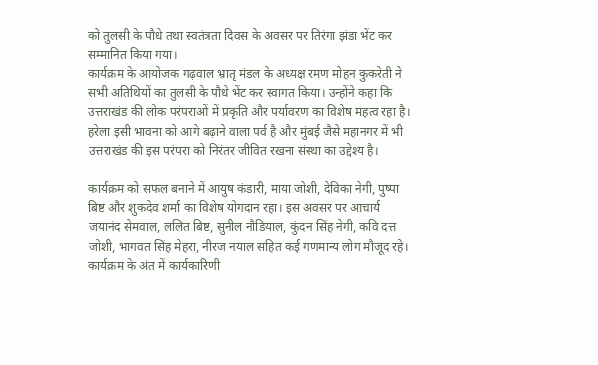को तुलसी के पौधे तथा स्वतंत्रता दिवस के अवसर पर तिरंगा झंडा भेंट कर सम्मानित किया गया।
कार्यक्रम के आयोजक गढ़वाल भ्रातृ मंडल के अध्यक्ष रमण मोहन कुकरेती ने सभी अतिथियों का तुलसी के पौधे भेंट कर स्वागत किया। उन्होंने कहा कि उत्तराखंड की लोक परंपराओं में प्रकृति और पर्यावरण का विशेष महत्व रहा है। हरेला इसी भावना को आगे बढ़ाने वाला पर्व है और मुंबई जैसे महानगर में भी उत्तराखंड की इस परंपरा को निरंतर जीवित रखना संस्था का उद्देश्य है।

कार्यक्रम को सफल बनाने में आयुष कंडारी, माया जोशी, देविका नेगी, पुष्पा बिष्ट और शुकदेव शर्मा का विशेष योगदान रहा। इस अवसर पर आचार्य जयानंद सेमवाल, ललित बिष्ट, सुनील नौडियाल, कुंदन सिंह नेगी, कवि दत्त जोशी, भागवत सिंह मेहरा, नीरज नयाल सहित कई गणमान्य लोग मौजूद रहे।
कार्यक्रम के अंत में कार्यकारिणी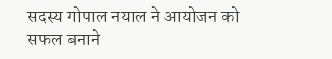सदस्य गोपाल नयाल ने आयोजन को सफल बनाने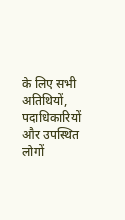के लिए सभी अतिथियों, पदाधिकारियों और उपस्थित लोगों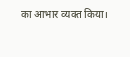का आभार व्यक्त किया।